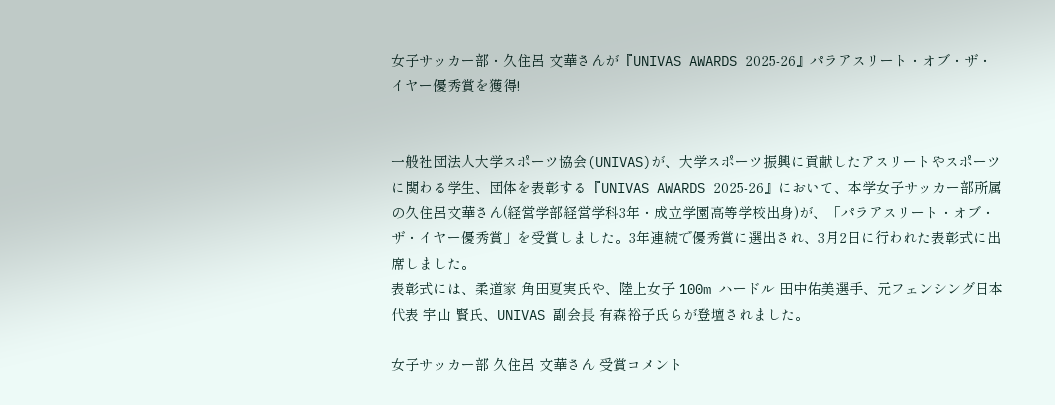女子サッカー部・久住呂 文華さんが『UNIVAS AWARDS 2025-26』パラアスリート・オブ・ザ・イヤー優秀賞を獲得!


一般社団法人大学スポーツ協会(UNIVAS)が、大学スポーツ振興に貢献したアスリートやスポーツに関わる学生、団体を表彰する『UNIVAS AWARDS 2025-26』において、本学女子サッカー部所属の久住呂文華さん(経営学部経営学科3年・成立学園高等学校出身)が、「パラアスリート・オブ・ザ・イヤー優秀賞」を受賞しました。3年連続で優秀賞に選出され、3月2日に行われた表彰式に出席しました。
表彰式には、柔道家 角田夏実氏や、陸上女子 100m ハードル 田中佑美選手、元フェンシング日本代表 宇山 賢氏、UNIVAS 副会⻑ 有森裕子氏らが登壇されました。

女子サッカー部 久住呂 文華さん 受賞コメント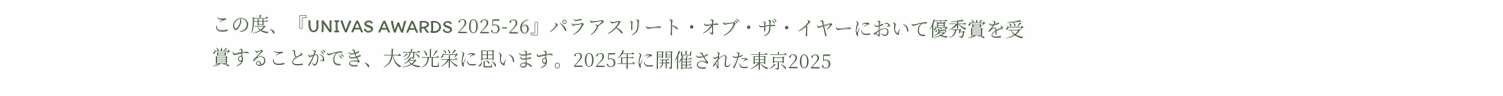この度、『UNIVAS AWARDS 2025-26』パラアスリート・オブ・ザ・イヤーにおいて優秀賞を受賞することができ、大変光栄に思います。2025年に開催された東京2025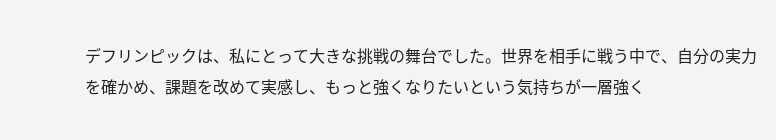デフリンピックは、私にとって大きな挑戦の舞台でした。世界を相手に戦う中で、自分の実力を確かめ、課題を改めて実感し、もっと強くなりたいという気持ちが一層強く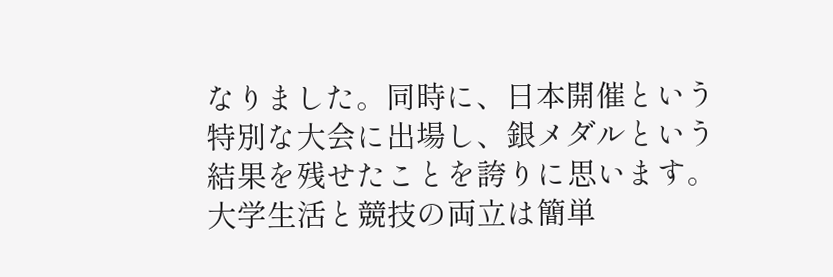なりました。同時に、日本開催という特別な大会に出場し、銀メダルという結果を残せたことを誇りに思います。
大学生活と競技の両立は簡単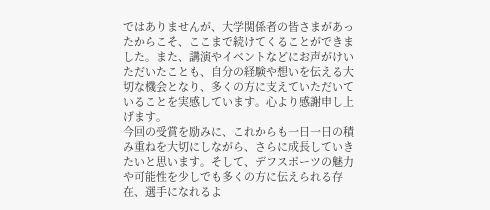ではありませんが、大学関係者の皆さまがあったからこそ、ここまで続けてくることができました。また、講演やイベントなどにお声がけいただいたことも、自分の経験や想いを伝える大切な機会となり、多くの方に支えていただいていることを実感しています。心より感謝申し上げます。
今回の受賞を励みに、これからも一日一日の積み重ねを大切にしながら、さらに成長していきたいと思います。そして、デフスポーツの魅力や可能性を少しでも多くの方に伝えられる存在、選手になれるよ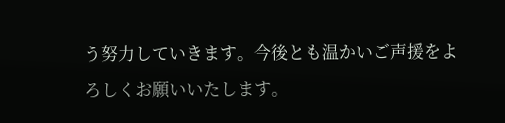う努力していきます。今後とも温かいご声援をよろしくお願いいたします。